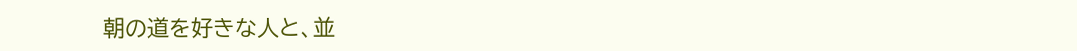朝の道を好きな人と、並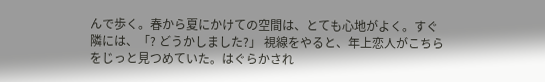んで歩く。春から夏にかけての空間は、とても心地がよく。すぐ隣には、「? どうかしました?」 視線をやると、年上恋人がこちらをじっと見つめていた。はぐらかされ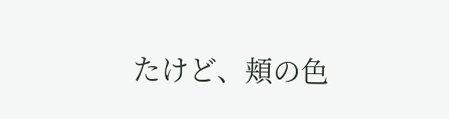たけど、頬の色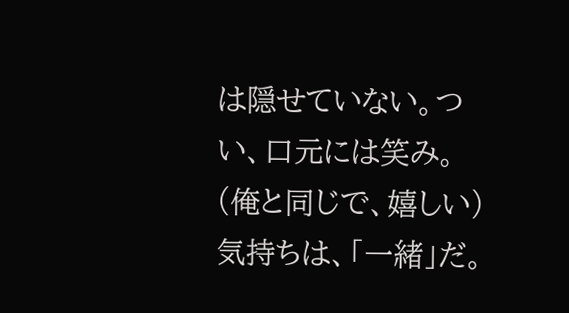は隠せていない。つい、口元には笑み。(俺と同じで、嬉しい) 気持ちは、「一緒」だ。